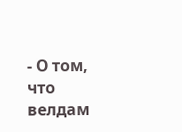- О том, что велдам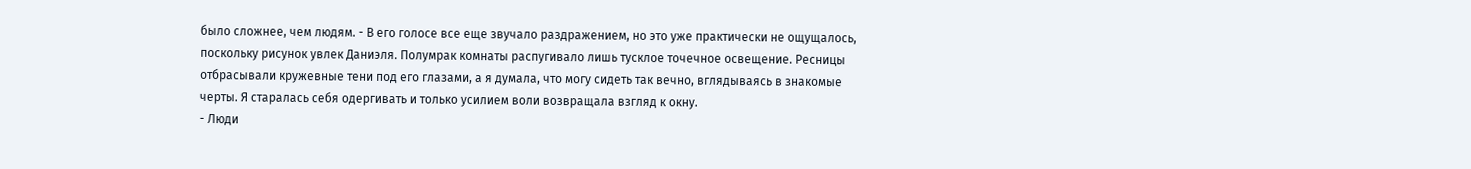было сложнее, чем людям. - В его голосе все еще звучало раздражением, но это уже практически не ощущалось, поскольку рисунок увлек Даниэля. Полумрак комнаты распугивало лишь тусклое точечное освещение. Ресницы отбрасывали кружевные тени под его глазами, а я думала, что могу сидеть так вечно, вглядываясь в знакомые черты. Я старалась себя одергивать и только усилием воли возвращала взгляд к окну.
- Люди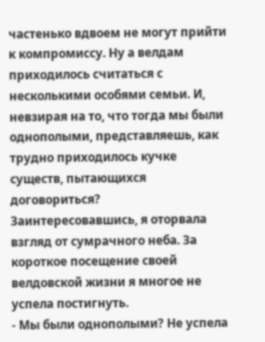частенько вдвоем не могут прийти к компромиссу. Ну а велдам приходилось считаться с несколькими особями семьи. И, невзирая на то, что тогда мы были однополыми, представляешь, как трудно приходилось кучке существ, пытающихся договориться?
Заинтересовавшись, я оторвала взгляд от сумрачного неба. За короткое посещение своей велдовской жизни я многое не успела постигнуть.
- Мы были однополыми? Не успела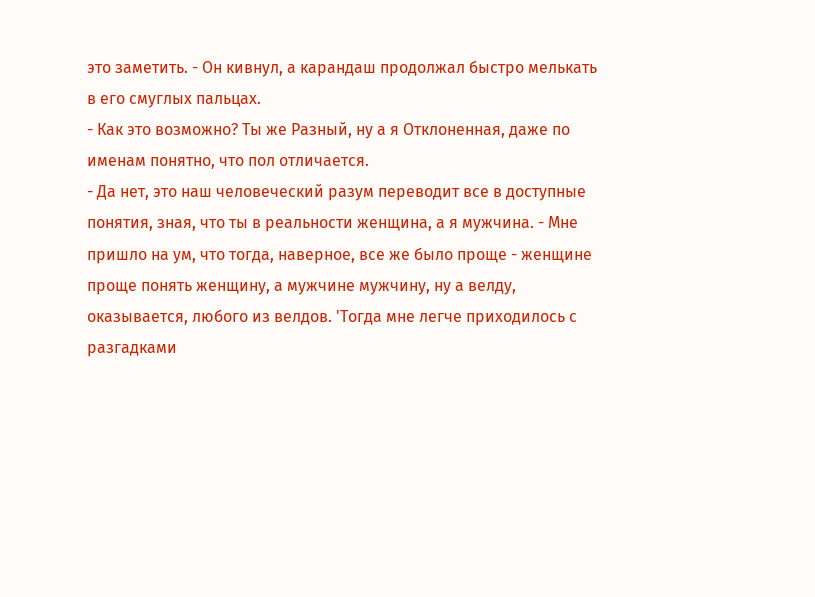это заметить. - Он кивнул, а карандаш продолжал быстро мелькать в его смуглых пальцах.
- Как это возможно? Ты же Разный, ну а я Отклоненная, даже по именам понятно, что пол отличается.
- Да нет, это наш человеческий разум переводит все в доступные понятия, зная, что ты в реальности женщина, а я мужчина. - Мне пришло на ум, что тогда, наверное, все же было проще - женщине проще понять женщину, а мужчине мужчину, ну а велду, оказывается, любого из велдов. 'Тогда мне легче приходилось с разгадками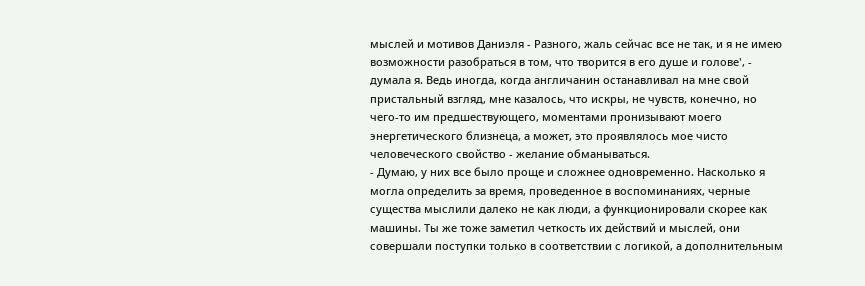мыслей и мотивов Даниэля - Разного, жаль сейчас все не так, и я не имею возможности разобраться в том, что творится в его душе и голове', - думала я. Ведь иногда, когда англичанин останавливал на мне свой пристальный взгляд, мне казалось, что искры, не чувств, конечно, но чего-то им предшествующего, моментами пронизывают моего энергетического близнеца, а может, это проявлялось мое чисто человеческого свойство - желание обманываться.
- Думаю, у них все было проще и сложнее одновременно. Насколько я могла определить за время, проведенное в воспоминаниях, черные существа мыслили далеко не как люди, а функционировали скорее как машины. Ты же тоже заметил четкость их действий и мыслей, они совершали поступки только в соответствии с логикой, а дополнительным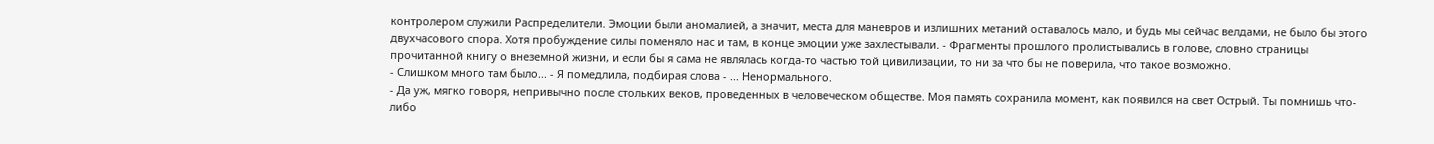контролером служили Распределители. Эмоции были аномалией, а значит, места для маневров и излишних метаний оставалось мало, и будь мы сейчас велдами, не было бы этого двухчасового спора. Хотя пробуждение силы поменяло нас и там, в конце эмоции уже захлестывали. - Фрагменты прошлого пролистывались в голове, словно страницы прочитанной книгу о внеземной жизни, и если бы я сама не являлась когда-то частью той цивилизации, то ни за что бы не поверила, что такое возможно.
- Слишком много там было... - Я помедлила, подбирая слова - ... Ненормального.
- Да уж, мягко говоря, непривычно после стольких веков, проведенных в человеческом обществе. Моя память сохранила момент, как появился на свет Острый. Ты помнишь что-либо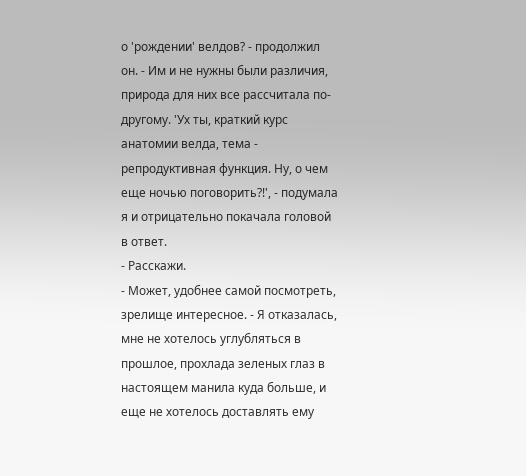о 'рождении' велдов? - продолжил он. - Им и не нужны были различия, природа для них все рассчитала по-другому. 'Ух ты, краткий курс анатомии велда, тема - репродуктивная функция. Ну, о чем еще ночью поговорить?!', - подумала я и отрицательно покачала головой в ответ.
- Расскажи.
- Может, удобнее самой посмотреть, зрелище интересное. - Я отказалась, мне не хотелось углубляться в прошлое, прохлада зеленых глаз в настоящем манила куда больше, и еще не хотелось доставлять ему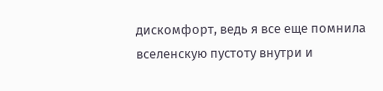дискомфорт, ведь я все еще помнила вселенскую пустоту внутри и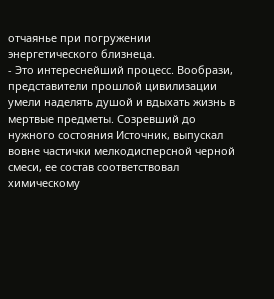отчаянье при погружении энергетического близнеца.
- Это интереснейший процесс. Вообрази, представители прошлой цивилизации умели наделять душой и вдыхать жизнь в мертвые предметы. Созревший до нужного состояния Источник, выпускал вовне частички мелкодисперсной черной смеси, ее состав соответствовал химическому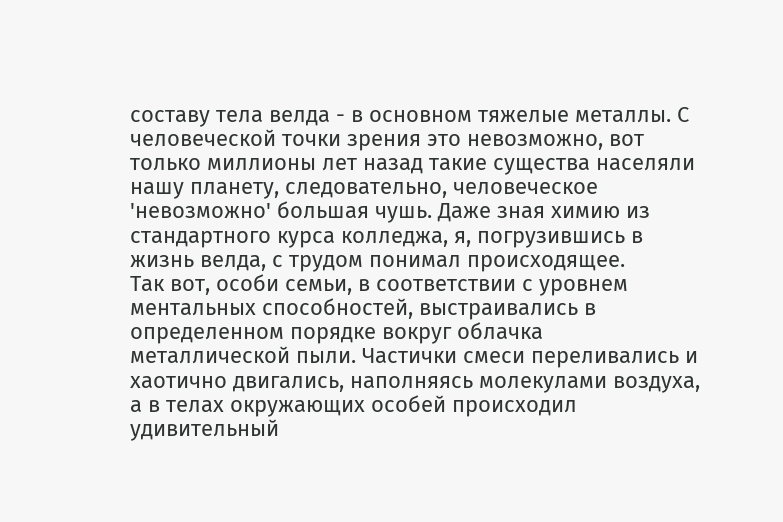составу тела велда - в основном тяжелые металлы. С человеческой точки зрения это невозможно, вот только миллионы лет назад такие существа населяли нашу планету, следовательно, человеческое 'невозможно' большая чушь. Даже зная химию из стандартного курса колледжа, я, погрузившись в жизнь велда, с трудом понимал происходящее.
Так вот, особи семьи, в соответствии с уровнем ментальных способностей, выстраивались в определенном порядке вокруг облачка металлической пыли. Частички смеси переливались и хаотично двигались, наполняясь молекулами воздуха, а в телах окружающих особей происходил удивительный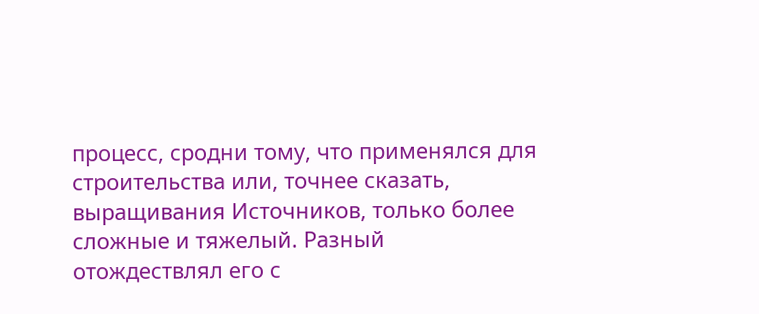процесс, сродни тому, что применялся для строительства или, точнее сказать, выращивания Источников, только более сложные и тяжелый. Разный отождествлял его с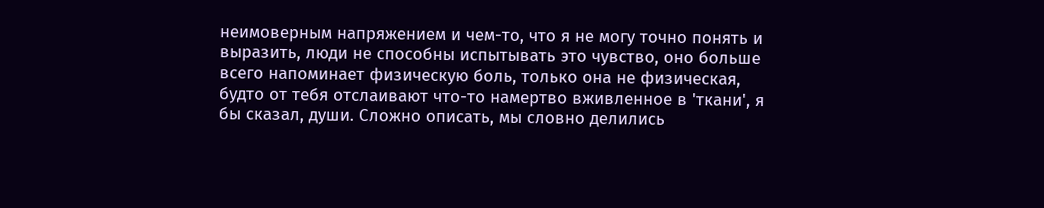неимоверным напряжением и чем-то, что я не могу точно понять и выразить, люди не способны испытывать это чувство, оно больше всего напоминает физическую боль, только она не физическая, будто от тебя отслаивают что-то намертво вживленное в 'ткани', я бы сказал, души. Сложно описать, мы словно делились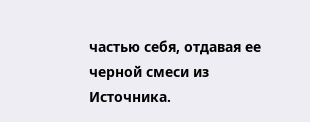частью себя, отдавая ее черной смеси из Источника.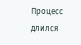Процесс длился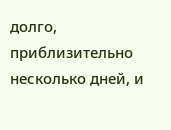долго, приблизительно несколько дней, и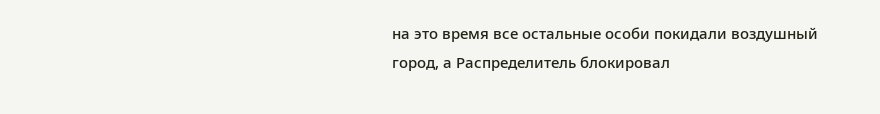на это время все остальные особи покидали воздушный город, а Распределитель блокировал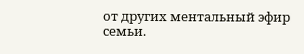от других ментальный эфир семьи.